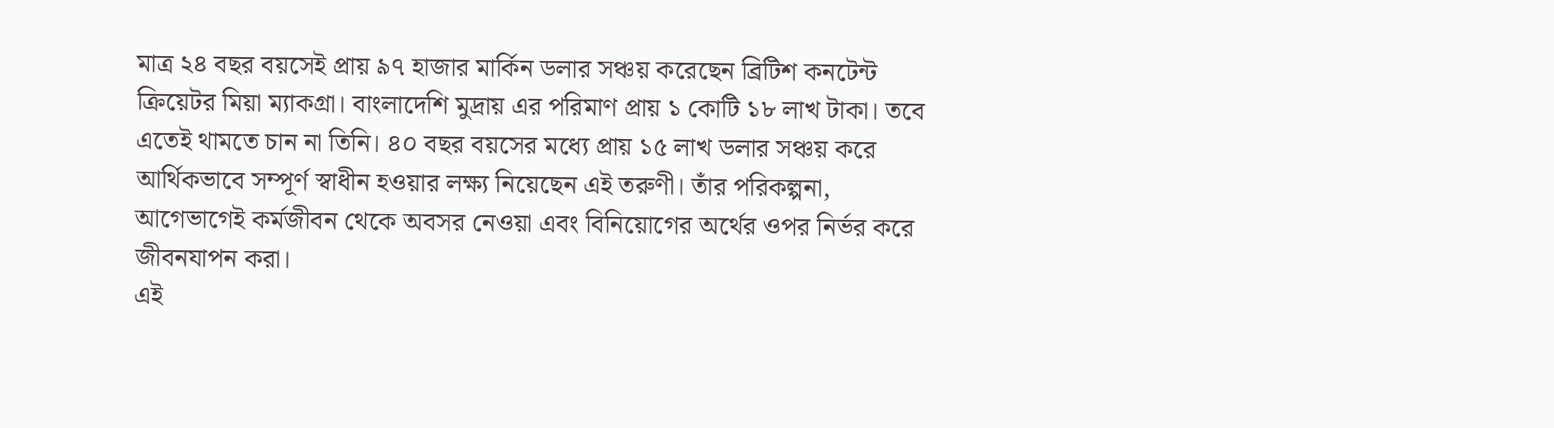মাত্র ২৪ বছর বয়সেই প্রায় ৯৭ হাজার মার্কিন ডলার সঞ্চয় করেছেন ব্রিটিশ কনটেন্ট ক্রিয়েটর মিয়া ম্যাকগ্রা। বাংলাদেশি মুদ্রায় এর পরিমাণ প্রায় ১ কোটি ১৮ লাখ টাকা। তবে এতেই থামতে চান না তিনি। ৪০ বছর বয়সের মধ্যে প্রায় ১৫ লাখ ডলার সঞ্চয় করে আর্থিকভাবে সম্পূর্ণ স্বাধীন হওয়ার লক্ষ্য নিয়েছেন এই তরুণী। তাঁর পরিকল্পনা, আগেভাগেই কর্মজীবন থেকে অবসর নেওয়া এবং বিনিয়োগের অর্থের ওপর নির্ভর করে জীবনযাপন করা।
এই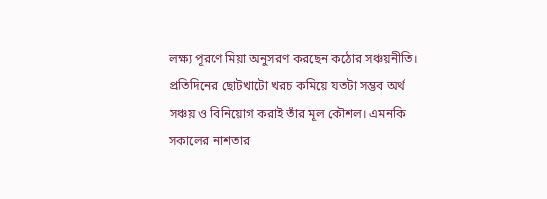লক্ষ্য পূরণে মিয়া অনুসরণ করছেন কঠোর সঞ্চয়নীতি। প্রতিদিনের ছোটখাটো খরচ কমিয়ে যতটা সম্ভব অর্থ সঞ্চয় ও বিনিয়োগ করাই তাঁর মূল কৌশল। এমনকি সকালের নাশতার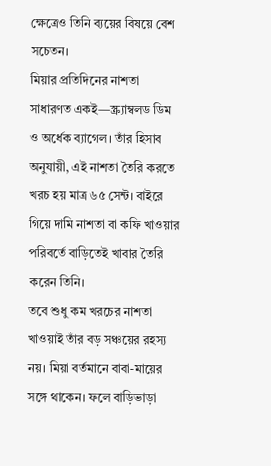ক্ষেত্রেও তিনি ব্যয়ের বিষয়ে বেশ সচেতন।
মিয়ার প্রতিদিনের নাশতা সাধারণত একই—স্ক্র্যাম্বলড ডিম ও অর্ধেক ব্যাগেল। তাঁর হিসাব অনুযায়ী, এই নাশতা তৈরি করতে খরচ হয় মাত্র ৬৫ সেন্ট। বাইরে গিয়ে দামি নাশতা বা কফি খাওয়ার পরিবর্তে বাড়িতেই খাবার তৈরি করেন তিনি।
তবে শুধু কম খরচের নাশতা খাওয়াই তাঁর বড় সঞ্চয়ের রহস্য নয়। মিয়া বর্তমানে বাবা-মায়ের সঙ্গে থাকেন। ফলে বাড়িভাড়া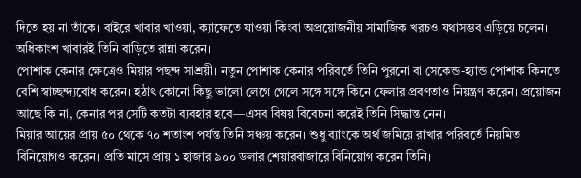দিতে হয় না তাঁকে। বাইরে খাবার খাওয়া, ক্যাফেতে যাওয়া কিংবা অপ্রয়োজনীয় সামাজিক খরচও যথাসম্ভব এড়িয়ে চলেন। অধিকাংশ খাবারই তিনি বাড়িতে রান্না করেন।
পোশাক কেনার ক্ষেত্রেও মিয়ার পছন্দ সাশ্রয়ী। নতুন পোশাক কেনার পরিবর্তে তিনি পুরনো বা সেকেন্ড-হ্যান্ড পোশাক কিনতে বেশি স্বাচ্ছন্দ্যবোধ করেন। হঠাৎ কোনো কিছু ভালো লেগে গেলে সঙ্গে সঙ্গে কিনে ফেলার প্রবণতাও নিয়ন্ত্রণ করেন। প্রয়োজন আছে কি না, কেনার পর সেটি কতটা ব্যবহার হবে—এসব বিষয় বিবেচনা করেই তিনি সিদ্ধান্ত নেন।
মিয়ার আয়ের প্রায় ৫০ থেকে ৭০ শতাংশ পর্যন্ত তিনি সঞ্চয় করেন। শুধু ব্যাংকে অর্থ জমিয়ে রাখার পরিবর্তে নিয়মিত বিনিয়োগও করেন। প্রতি মাসে প্রায় ১ হাজার ৯০০ ডলার শেয়ারবাজারে বিনিয়োগ করেন তিনি।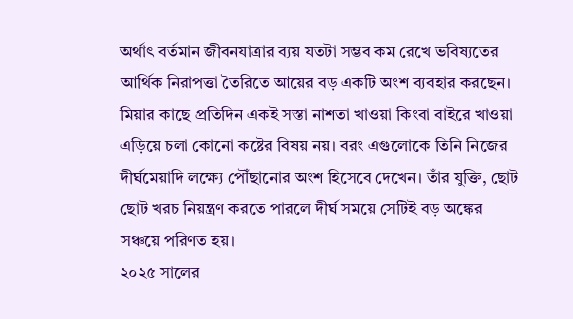অর্থাৎ বর্তমান জীবনযাত্রার ব্যয় যতটা সম্ভব কম রেখে ভবিষ্যতের আর্থিক নিরাপত্তা তৈরিতে আয়ের বড় একটি অংশ ব্যবহার করছেন।
মিয়ার কাছে প্রতিদিন একই সস্তা নাশতা খাওয়া কিংবা বাইরে খাওয়া এড়িয়ে চলা কোনো কষ্টের বিষয় নয়। বরং এগুলোকে তিনি নিজের দীর্ঘমেয়াদি লক্ষ্যে পৌঁছানোর অংশ হিসেবে দেখেন। তাঁর যুক্তি, ছোট ছোট খরচ নিয়ন্ত্রণ করতে পারলে দীর্ঘ সময়ে সেটিই বড় অঙ্কের সঞ্চয়ে পরিণত হয়।
২০২৫ সালের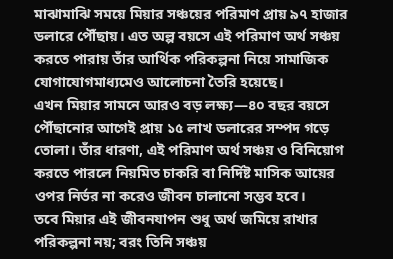মাঝামাঝি সময়ে মিয়ার সঞ্চয়ের পরিমাণ প্রায় ৯৭ হাজার ডলারে পৌঁছায়। এত অল্প বয়সে এই পরিমাণ অর্থ সঞ্চয় করতে পারায় তাঁর আর্থিক পরিকল্পনা নিয়ে সামাজিক যোগাযোগমাধ্যমেও আলোচনা তৈরি হয়েছে।
এখন মিয়ার সামনে আরও বড় লক্ষ্য—৪০ বছর বয়সে পৌঁছানোর আগেই প্রায় ১৫ লাখ ডলারের সম্পদ গড়ে তোলা। তাঁর ধারণা, এই পরিমাণ অর্থ সঞ্চয় ও বিনিয়োগ করতে পারলে নিয়মিত চাকরি বা নির্দিষ্ট মাসিক আয়ের ওপর নির্ভর না করেও জীবন চালানো সম্ভব হবে।
তবে মিয়ার এই জীবনযাপন শুধু অর্থ জমিয়ে রাখার পরিকল্পনা নয়; বরং তিনি সঞ্চয়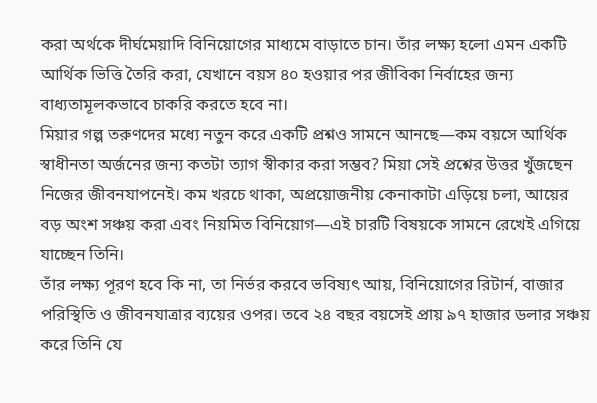করা অর্থকে দীর্ঘমেয়াদি বিনিয়োগের মাধ্যমে বাড়াতে চান। তাঁর লক্ষ্য হলো এমন একটি আর্থিক ভিত্তি তৈরি করা, যেখানে বয়স ৪০ হওয়ার পর জীবিকা নির্বাহের জন্য বাধ্যতামূলকভাবে চাকরি করতে হবে না।
মিয়ার গল্প তরুণদের মধ্যে নতুন করে একটি প্রশ্নও সামনে আনছে—কম বয়সে আর্থিক স্বাধীনতা অর্জনের জন্য কতটা ত্যাগ স্বীকার করা সম্ভব? মিয়া সেই প্রশ্নের উত্তর খুঁজছেন নিজের জীবনযাপনেই। কম খরচে থাকা, অপ্রয়োজনীয় কেনাকাটা এড়িয়ে চলা, আয়ের বড় অংশ সঞ্চয় করা এবং নিয়মিত বিনিয়োগ—এই চারটি বিষয়কে সামনে রেখেই এগিয়ে যাচ্ছেন তিনি।
তাঁর লক্ষ্য পূরণ হবে কি না, তা নির্ভর করবে ভবিষ্যৎ আয়, বিনিয়োগের রিটার্ন, বাজার পরিস্থিতি ও জীবনযাত্রার ব্যয়ের ওপর। তবে ২৪ বছর বয়সেই প্রায় ৯৭ হাজার ডলার সঞ্চয় করে তিনি যে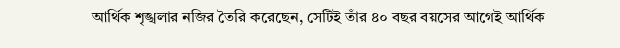আর্থিক শৃঙ্খলার নজির তৈরি করেছেন, সেটিই তাঁর ৪০ বছর বয়সের আগেই আর্থিক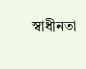স্বাধীনতা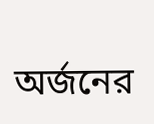অর্জনের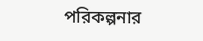পরিকল্পনার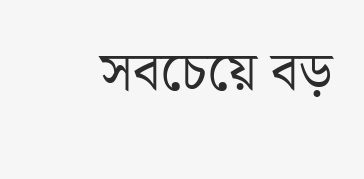সবচেয়ে বড়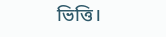ভিত্তি।